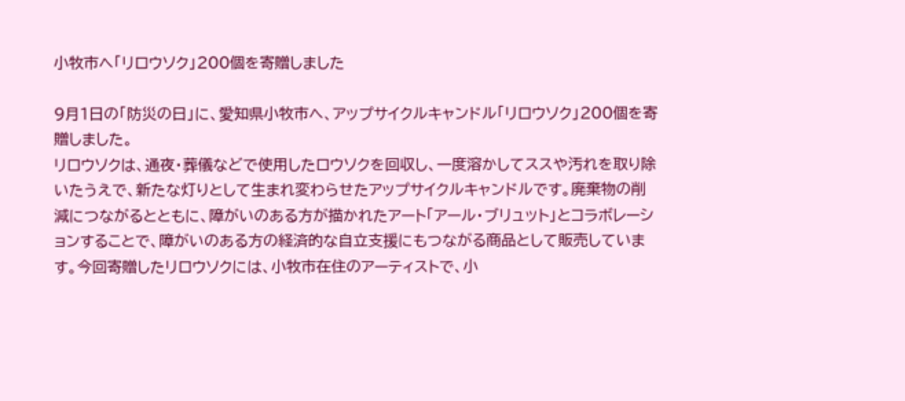小牧市へ「リロウソク」200個を寄贈しました

9月1日の「防災の日」に、愛知県小牧市へ、アップサイクルキャンドル「リロウソク」200個を寄贈しました。
リロウソクは、通夜・葬儀などで使用したロウソクを回収し、一度溶かしてススや汚れを取り除いたうえで、新たな灯りとして生まれ変わらせたアップサイクルキャンドルです。廃棄物の削減につながるとともに、障がいのある方が描かれたアート「アール・ブリュット」とコラボレーションすることで、障がいのある方の経済的な自立支援にもつながる商品として販売しています。今回寄贈したリロウソクには、小牧市在住のアーティストで、小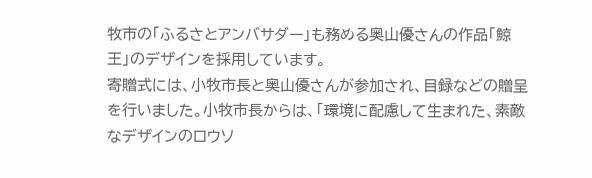牧市の「ふるさとアンバサダー」も務める奥山優さんの作品「鯨王」のデザインを採用しています。
寄贈式には、小牧市長と奥山優さんが参加され、目録などの贈呈を行いました。小牧市長からは、「環境に配慮して生まれた、素敵なデザインのロウソ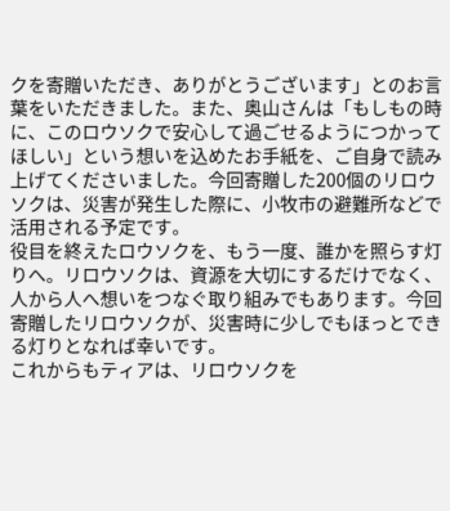クを寄贈いただき、ありがとうございます」とのお言葉をいただきました。また、奥山さんは「もしもの時に、このロウソクで安心して過ごせるようにつかってほしい」という想いを込めたお手紙を、ご自身で読み上げてくださいました。今回寄贈した200個のリロウソクは、災害が発生した際に、小牧市の避難所などで活用される予定です。
役目を終えたロウソクを、もう一度、誰かを照らす灯りへ。リロウソクは、資源を大切にするだけでなく、人から人へ想いをつなぐ取り組みでもあります。今回寄贈したリロウソクが、災害時に少しでもほっとできる灯りとなれば幸いです。
これからもティアは、リロウソクを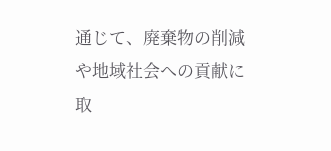通じて、廃棄物の削減や地域社会への貢献に取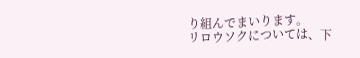り組んでまいります。
リロウソクについては、下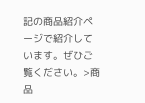記の商品紹介ページで紹介しています。ぜひご覧ください。>商品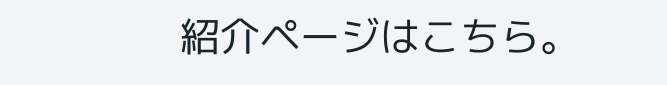紹介ページはこちら。